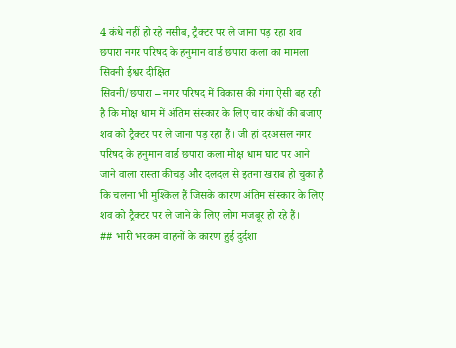4 कंधे नहीं हो रहे नसीब, ट्रैक्टर पर ले जाना पड़ रहा शव
छपारा नगर परिषद के हनुमान वार्ड छपारा कला का मामला
सिवनी ईश्वर दीक्षित
सिवनी/छपारा – नगर परिषद में विकास की गंगा ऐसी बह रही है कि मोक्ष धाम में अंतिम संस्कार के लिए चार कंधों की बजाए शव को ट्रैक्टर पर ले जाना पड़ रहा हैं। जी हां दरअसल नगर परिषद के हनुमान वार्ड छपारा कला मोक्ष धाम घाट पर आने जाने वाला रास्ता कीचड़ और दलदल से इतना खराब हो चुका है कि चलना भी मुश्किल हैं जिसके कारण अंतिम संस्कार के लिए शव को ट्रैक्टर पर ले जाने के लिए लोग मजबूर हो रहे हैं।
## भारी भरकम वाहनों के कारण हुई दुर्दशा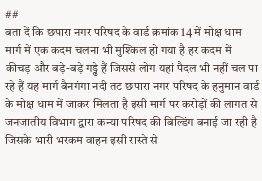##
बता दें कि छपारा नगर परिषद के वार्ड क्रमांक 14 में मोक्ष धाम मार्ग में एक कदम चलना भी मुश्किल हो गया है हर कदम में कीचड़ और बड़े-बड़े गड्ढे हैं जिससे लोग यहां पैदल भी नहीं चल पा रहे हैं यह मार्ग बैनगंगा नदी तट छपारा नगर परिषद के हनुमान वार्ड के मोक्ष धाम में जाकर मिलता है इसी मार्ग पर करोड़ों की लागत से जनजातीय विभाग द्वारा कन्या परिषद की बिल्डिंग बनाई जा रही है जिसके भारी भरकम वाहन इसी रास्ते से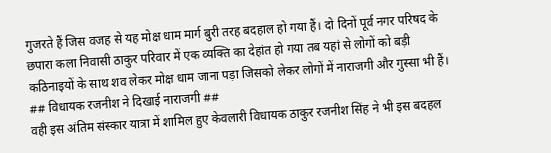गुजरते हैं जिस वजह से यह मोक्ष धाम मार्ग बुरी तरह बदहाल हो गया हैं। दो दिनों पूर्व नगर परिषद के छपारा कला निवासी ठाकुर परिवार में एक व्यक्ति का देहांत हो गया तब यहां से लोगों को बड़ी कठिनाइयों के साथ शव लेकर मोक्ष धाम जाना पड़ा जिसको लेकर लोगों में नाराजगी और गुस्सा भी हैं।
## विधायक रजनीश ने दिखाई नाराजगी ##
वही इस अंतिम संस्कार यात्रा में शामिल हुए केवलारी विधायक ठाकुर रजनीश सिंह ने भी इस बदहल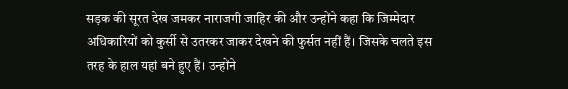सड़क की सूरत देख जमकर नाराजगी जाहिर की और उन्होंने कहा कि जिम्मेदार अधिकारियों को कुर्सी से उतरकर जाकर देखने की फुर्सत नहीं हैं। जिसके चलते इस तरह के हाल यहां बने हुए हैं। उन्होंने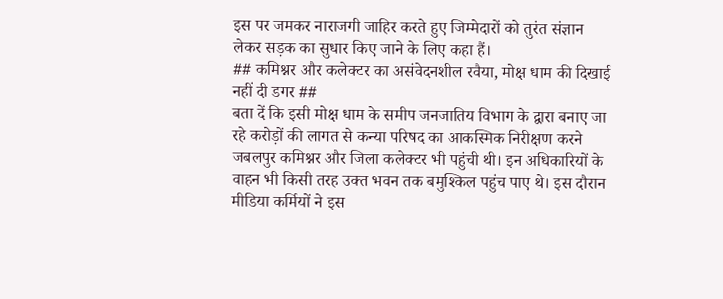इस पर जमकर नाराजगी जाहिर करते हुए जिम्मेदारों को तुरंत संज्ञान लेकर सड़क का सुधार किए जाने के लिए कहा हैं।
## कमिश्नर और कलेक्टर का असंवेदनशील रवैया, मोक्ष धाम की दिखाई नहीं दी डगर ##
बता दें कि इसी मोक्ष धाम के समीप जनजातिय विभाग के द्वारा बनाए जा रहे करोड़ों की लागत से कन्या परिषद का आकस्मिक निरीक्षण करने जबलपुर कमिश्नर और जिला कलेक्टर भी पहुंची थी। इन अधिकारियों के वाहन भी किसी तरह उक्त भवन तक बमुश्किल पहुंच पाए थे। इस दौरान मीडिया कर्मियों ने इस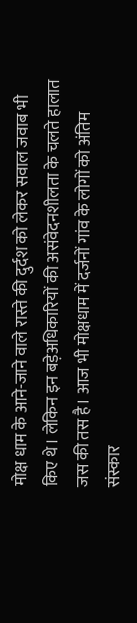मोक्ष धाम के आने-जाने वाले रास्ते की दुर्दश को लेकर सवाल जवाब भी किए थे। लेकिन इन बड़ेअधिकारियों की असंवेदनशीलता के चलते हालात जस की तस है। आज भी मोक्षधाम में दर्जनों गांव के लोगों को अंतिम संस्कार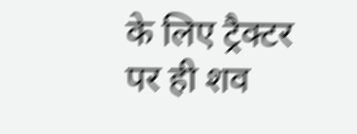के लिए ट्रैक्टर पर ही शव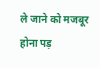ले जाने को मजबूर होना पड़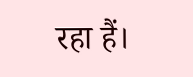रहा हैं।